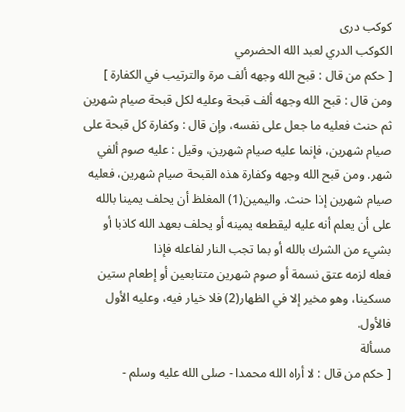کوکب دری
الكوكب الدري لعبد الله الحضرمي
[ حكم من قال : قبح الله وجهه ألف مرة والترتيب في الكفارة ]
ومن قال : قبح الله وجهه ألف قبحة وعليه لكل قبحة صيام شهرين ثم حنث فعليه ما جعل على نفسه، وإن قال : وكفارة كل قبحة على صيام شهرين، فإنما عليه صيام شهرين، وقيل : عليه صوم ألفي شهر. ومن قبح الله وجهه وكفارة هذه القبحة صيام شهرين، فعليه صيام شهرين إذا حنث. واليمين(1) المغلظ أن يحلف يمينا بالله على أن يعلم أنه عليه ليقطعه يمينه أو يحلف بعهد الله كاذبا أو بشيء من الشرك بالله أو بما تجب النار لفاعله فإذا
فعله لزمه عتق نسمة أو صوم شهرين متتابعين أو إطعام ستين مسكينا، وهو مخير إلا في الظهار(2) فلا خيار فيه، وعليه الأول فالأول.
مسألة
[ حكم من قال : لا أراه الله محمدا - صلى الله عليه وسلم -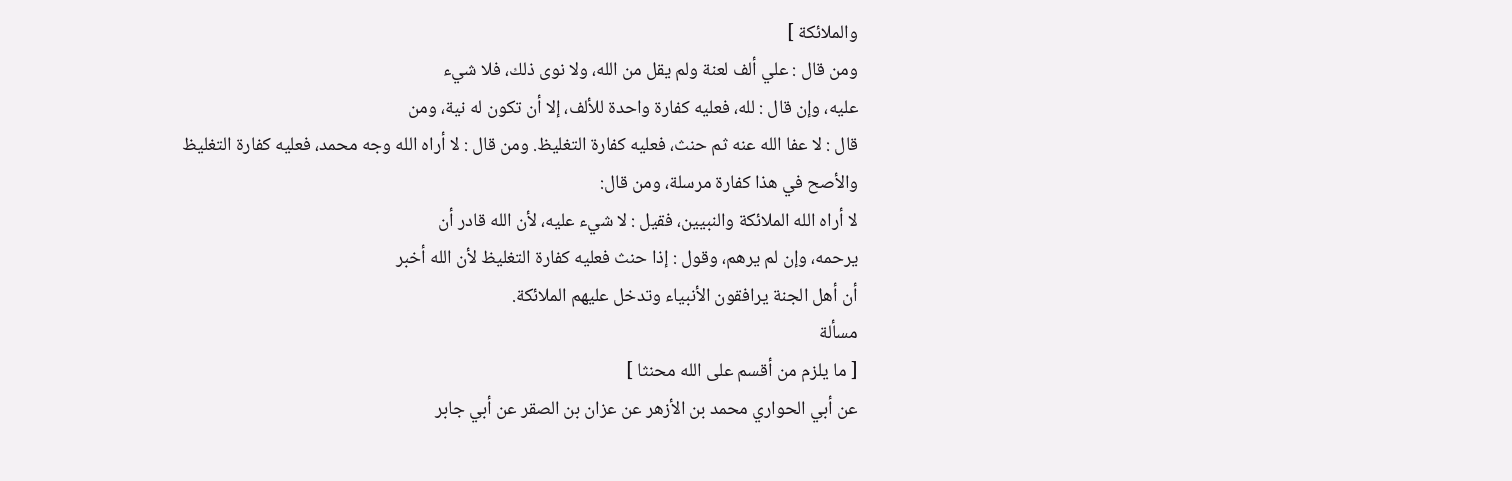والملائكة ]
ومن قال : علي ألف لعنة ولم يقل من الله، ولا نوى ذلك، فلا شيء
عليه، وإن قال : لله، فعليه كفارة واحدة للألف، إلا أن تكون له نية، ومن
قال : لا عفا الله عنه ثم حنث، فعليه كفارة التغليظ. ومن قال : لا أراه الله وجه محمد، فعليه كفارة التغليظ والأصح في هذا كفارة مرسلة، ومن قال:
لا أراه الله الملائكة والنبيين، فقيل : لا شيء عليه، لأن الله قادر أن
يرحمه، وإن لم يرهم، وقول : إذا حنث فعليه كفارة التغليظ لأن الله أخبر
أن أهل الجنة يرافقون الأنبياء وتدخل عليهم الملائكة.
مسألة
[ ما يلزم من أقسم على الله محنثا ]
عن أبي الحواري محمد بن الأزهر عن عزان بن الصقر عن أبي جابر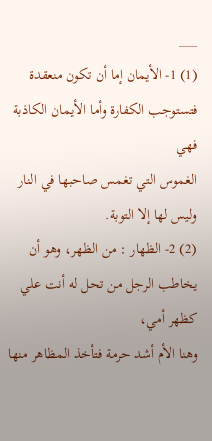___
(1) 1- الأيمان إما أن تكون منعقدة فتستوجب الكفارة وأما الأيمان الكاذبة فهي
الغموس التي تغمس صاحبها في النار وليس لها إلا التوبة.
(2) 2- الظهار : من الظهر، وهو أن يخاطب الرجل من تحل له أنت علي كظهر أمي،
وهنا الأم أشد حرمة فتأخذ المظاهر منها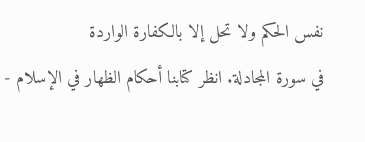نفس الحكم ولا تحل إلا بالكفارة الواردة
في سورة المجادلة. انظر كتابنا أحكام الظهار في الإسلام -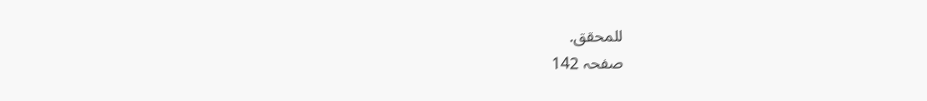للمحقق.
صفحہ 142